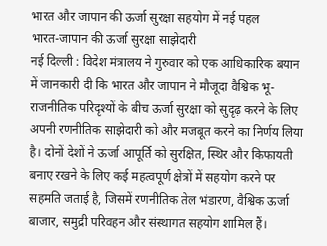भारत और जापान की ऊर्जा सुरक्षा सहयोग में नई पहल
भारत-जापान की ऊर्जा सुरक्षा साझेदारी
नई दिल्ली : विदेश मंत्रालय ने गुरुवार को एक आधिकारिक बयान में जानकारी दी कि भारत और जापान ने मौजूदा वैश्विक भू-राजनीतिक परिदृश्यों के बीच ऊर्जा सुरक्षा को सुदृढ़ करने के लिए अपनी रणनीतिक साझेदारी को और मजबूत करने का निर्णय लिया है। दोनों देशों ने ऊर्जा आपूर्ति को सुरक्षित, स्थिर और किफायती बनाए रखने के लिए कई महत्वपूर्ण क्षेत्रों में सहयोग करने पर सहमति जताई है, जिसमें रणनीतिक तेल भंडारण, वैश्विक ऊर्जा बाजार, समुद्री परिवहन और संस्थागत सहयोग शामिल हैं।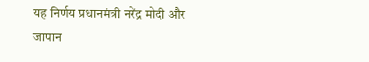यह निर्णय प्रधानमंत्री नरेंद्र मोदी और जापान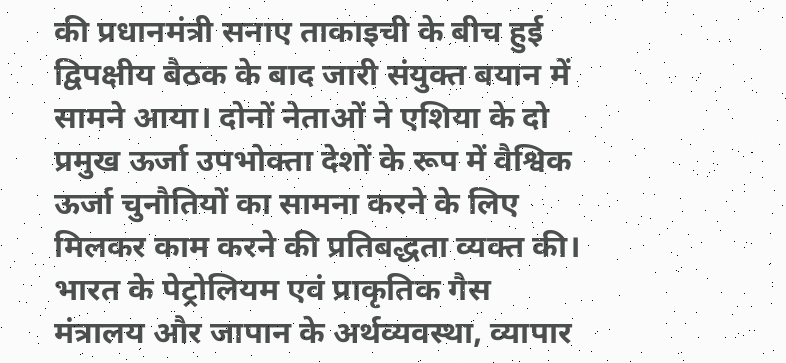की प्रधानमंत्री सनाए ताकाइची के बीच हुई द्विपक्षीय बैठक के बाद जारी संयुक्त बयान में सामने आया। दोनों नेताओं ने एशिया के दो प्रमुख ऊर्जा उपभोक्ता देशों के रूप में वैश्विक ऊर्जा चुनौतियों का सामना करने के लिए मिलकर काम करने की प्रतिबद्धता व्यक्त की।
भारत के पेट्रोलियम एवं प्राकृतिक गैस मंत्रालय और जापान के अर्थव्यवस्था, व्यापार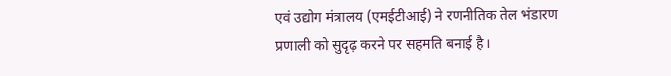एवं उद्योग मंत्रालय (एमईटीआई) ने रणनीतिक तेल भंडारण प्रणाली को सुदृढ़ करने पर सहमति बनाई है।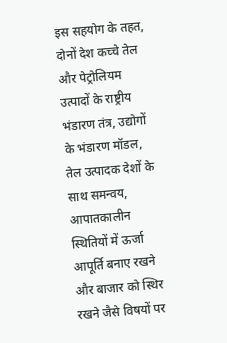इस सहयोग के तहत, दोनों देश कच्चे तेल और पेट्रोलियम उत्पादों के राष्ट्रीय भंडारण तंत्र, उद्योगों के भंडारण मॉडल, तेल उत्पादक देशों के साथ समन्वय, आपातकालीन स्थितियों में ऊर्जा आपूर्ति बनाए रखने और बाजार को स्थिर रखने जैसे विषयों पर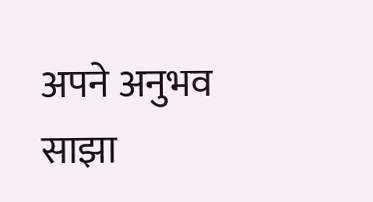अपने अनुभव साझा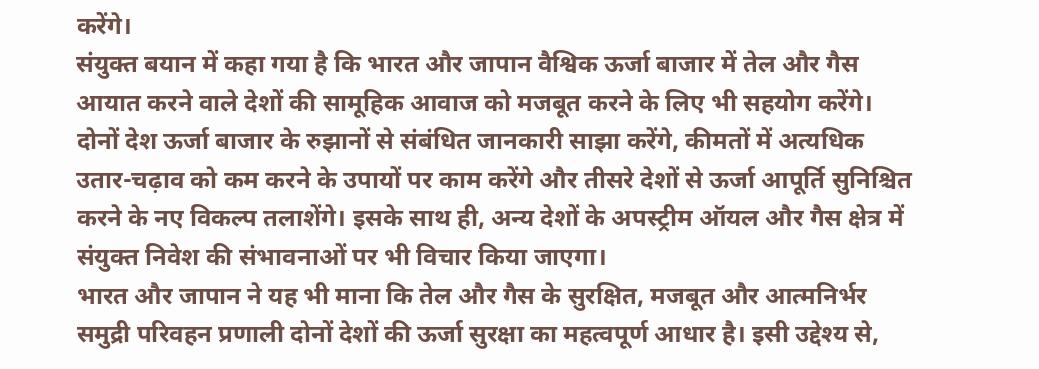करेंगे।
संयुक्त बयान में कहा गया है कि भारत और जापान वैश्विक ऊर्जा बाजार में तेल और गैस आयात करने वाले देशों की सामूहिक आवाज को मजबूत करने के लिए भी सहयोग करेंगे।
दोनों देश ऊर्जा बाजार के रुझानों से संबंधित जानकारी साझा करेंगे, कीमतों में अत्यधिक उतार-चढ़ाव को कम करने के उपायों पर काम करेंगे और तीसरे देशों से ऊर्जा आपूर्ति सुनिश्चित करने के नए विकल्प तलाशेंगे। इसके साथ ही, अन्य देशों के अपस्ट्रीम ऑयल और गैस क्षेत्र में संयुक्त निवेश की संभावनाओं पर भी विचार किया जाएगा।
भारत और जापान ने यह भी माना कि तेल और गैस के सुरक्षित, मजबूत और आत्मनिर्भर समुद्री परिवहन प्रणाली दोनों देशों की ऊर्जा सुरक्षा का महत्वपूर्ण आधार है। इसी उद्देश्य से,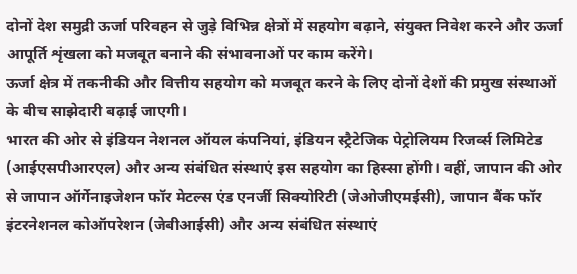दोनों देश समुद्री ऊर्जा परिवहन से जुड़े विभिन्न क्षेत्रों में सहयोग बढ़ाने, संयुक्त निवेश करने और ऊर्जा आपूर्ति शृंखला को मजबूत बनाने की संभावनाओं पर काम करेंगे।
ऊर्जा क्षेत्र में तकनीकी और वित्तीय सहयोग को मजबूत करने के लिए दोनों देशों की प्रमुख संस्थाओं के बीच साझेदारी बढ़ाई जाएगी।
भारत की ओर से इंडियन नेशनल ऑयल कंपनियां, इंडियन स्ट्रैटेजिक पेट्रोलियम रिजर्व्स लिमिटेड (आईएसपीआरएल) और अन्य संबंधित संस्थाएं इस सहयोग का हिस्सा होंगी। वहीं, जापान की ओर से जापान ऑर्गेनाइजेशन फॉर मेटल्स एंड एनर्जी सिक्योरिटी (जेओजीएमईसी), जापान बैंक फॉर इंटरनेशनल कोऑपरेशन (जेबीआईसी) और अन्य संबंधित संस्थाएं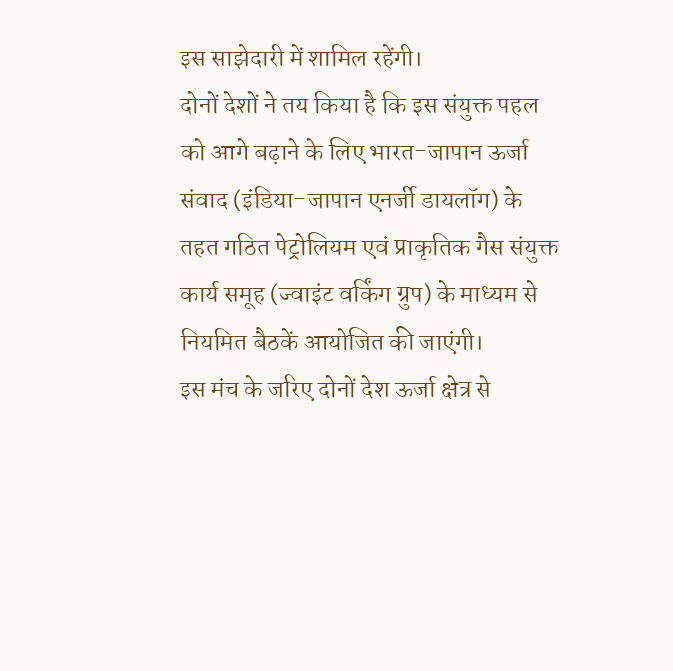इस साझेदारी में शामिल रहेंगी।
दोनों देशों ने तय किया है कि इस संयुक्त पहल को आगे बढ़ाने के लिए भारत-जापान ऊर्जा संवाद (इंडिया-जापान एनर्जी डायलॉग) के तहत गठित पेट्रोलियम एवं प्राकृतिक गैस संयुक्त कार्य समूह (ज्वाइंट वर्किंग ग्रुप) के माध्यम से नियमित बैठकें आयोजित की जाएंगी।
इस मंच के जरिए दोनों देश ऊर्जा क्षेत्र से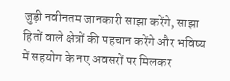जुड़ी नवीनतम जानकारी साझा करेंगे, साझा हितों वाले क्षेत्रों की पहचान करेंगे और भविष्य में सहयोग के नए अवसरों पर मिलकर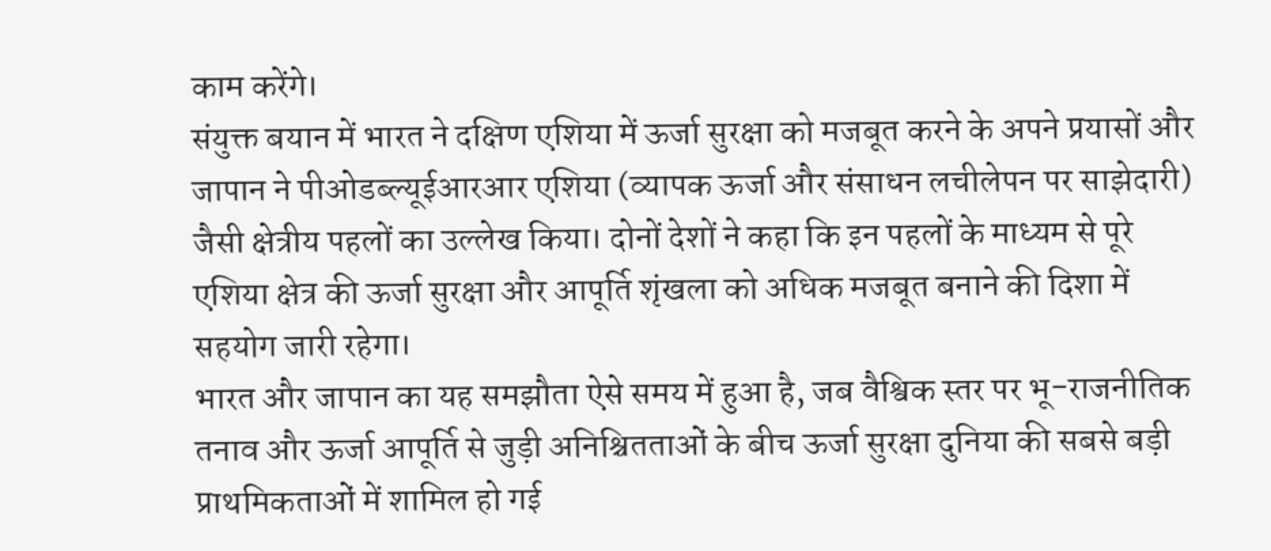काम करेंगे।
संयुक्त बयान में भारत ने दक्षिण एशिया में ऊर्जा सुरक्षा को मजबूत करने के अपने प्रयासों और जापान ने पीओडब्ल्यूईआरआर एशिया (व्यापक ऊर्जा और संसाधन लचीलेपन पर साझेदारी) जैसी क्षेत्रीय पहलों का उल्लेख किया। दोनों देशों ने कहा कि इन पहलों के माध्यम से पूरे एशिया क्षेत्र की ऊर्जा सुरक्षा और आपूर्ति शृंखला को अधिक मजबूत बनाने की दिशा में सहयोग जारी रहेगा।
भारत और जापान का यह समझौता ऐसे समय में हुआ है, जब वैश्विक स्तर पर भू-राजनीतिक तनाव और ऊर्जा आपूर्ति से जुड़ी अनिश्चितताओं के बीच ऊर्जा सुरक्षा दुनिया की सबसे बड़ी प्राथमिकताओं में शामिल हो गई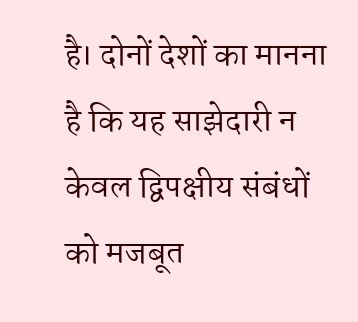है। दोनों देशों का मानना है कि यह साझेदारी न केवल द्विपक्षीय संबंधों को मजबूत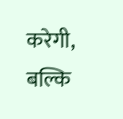करेगी, बल्कि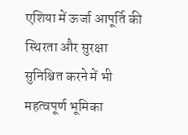एशिया में ऊर्जा आपूर्ति की स्थिरता और सुरक्षा सुनिश्चित करने में भी महत्वपूर्ण भूमिका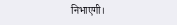निभाएगी।